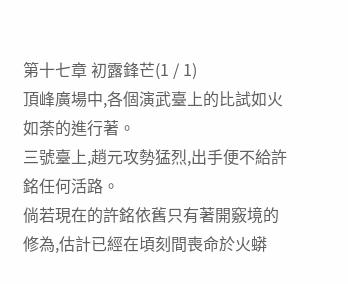第十七章 初露鋒芒(1 / 1)
頂峰廣場中,各個演武臺上的比試如火如荼的進行著。
三號臺上,趙元攻勢猛烈,出手便不給許銘任何活路。
倘若現在的許銘依舊只有著開竅境的修為,估計已經在頃刻間喪命於火蟒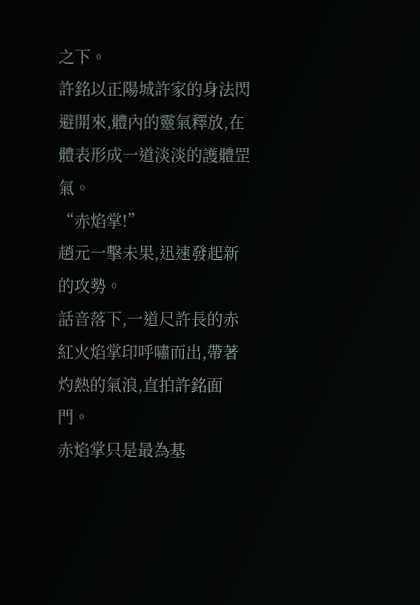之下。
許銘以正陽城許家的身法閃避開來,體內的靈氣釋放,在體表形成一道淡淡的護體罡氣。
“赤焰掌!”
趙元一擊未果,迅速發起新的攻勢。
話音落下,一道尺許長的赤紅火焰掌印呼嘯而出,帶著灼熱的氣浪,直拍許銘面門。
赤焰掌只是最為基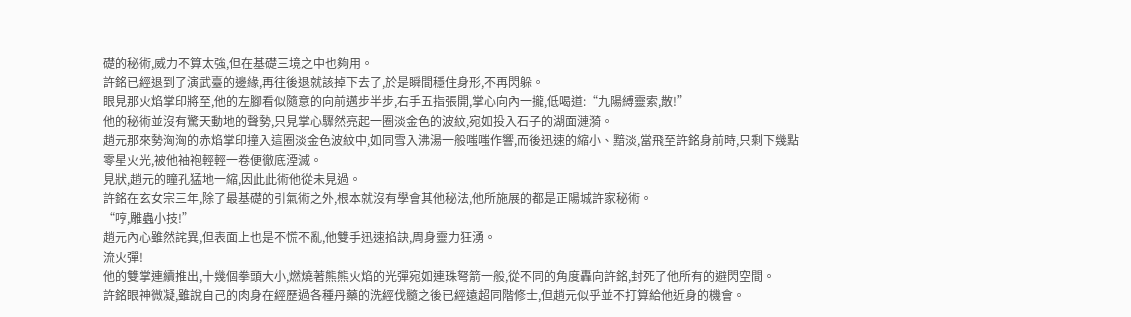礎的秘術,威力不算太強,但在基礎三境之中也夠用。
許銘已經退到了演武臺的邊緣,再往後退就該掉下去了,於是瞬間穩住身形,不再閃躲。
眼見那火焰掌印將至,他的左腳看似隨意的向前邁步半步,右手五指張開,掌心向內一攏,低喝道:“九陽縛靈索,散!”
他的秘術並沒有驚天動地的聲勢,只見掌心驟然亮起一圈淡金色的波紋,宛如投入石子的湖面漣漪。
趙元那來勢洶洶的赤焰掌印撞入這圈淡金色波紋中,如同雪入沸湯一般嗤嗤作響,而後迅速的縮小、黯淡,當飛至許銘身前時,只剩下幾點零星火光,被他袖袍輕輕一卷便徹底湮滅。
見狀,趙元的瞳孔猛地一縮,因此此術他從未見過。
許銘在玄女宗三年,除了最基礎的引氣術之外,根本就沒有學會其他秘法,他所施展的都是正陽城許家秘術。
“哼,雕蟲小技!”
趙元內心雖然詫異,但表面上也是不慌不亂,他雙手迅速掐訣,周身靈力狂湧。
流火彈!
他的雙掌連續推出,十幾個拳頭大小,燃燒著熊熊火焰的光彈宛如連珠弩箭一般,從不同的角度轟向許銘,封死了他所有的避閃空間。
許銘眼神微凝,雖說自己的肉身在經歷過各種丹藥的洗經伐髓之後已經遠超同階修士,但趙元似乎並不打算給他近身的機會。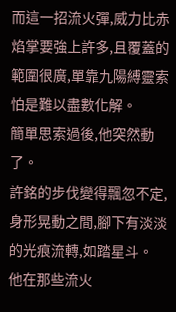而這一招流火彈,威力比赤焰掌要強上許多,且覆蓋的範圍很廣,單靠九陽縛靈索怕是難以盡數化解。
簡單思索過後,他突然動了。
許銘的步伐變得飄忽不定,身形晃動之間,腳下有淡淡的光痕流轉,如踏星斗。
他在那些流火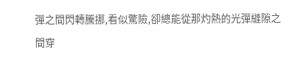彈之間閃轉騰挪,看似驚險,卻總能從那灼熱的光彈縫隙之間穿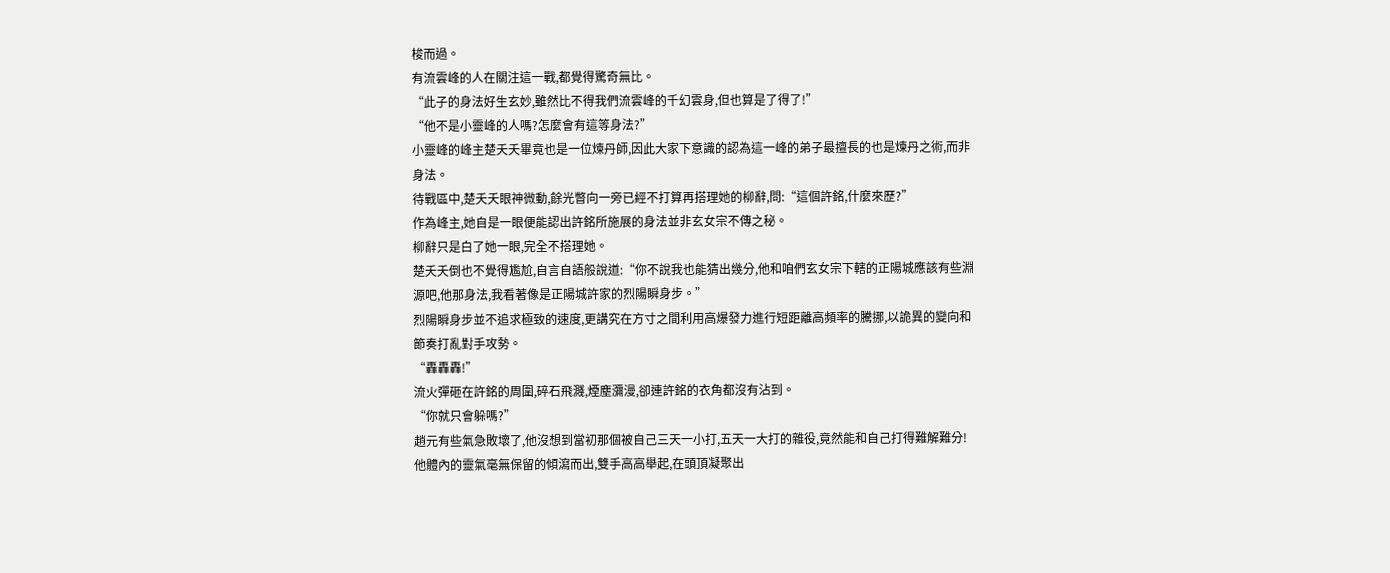梭而過。
有流雲峰的人在關注這一戰,都覺得驚奇無比。
“此子的身法好生玄妙,雖然比不得我們流雲峰的千幻雲身,但也算是了得了!”
“他不是小靈峰的人嗎?怎麼會有這等身法?”
小靈峰的峰主楚夭夭畢竟也是一位煉丹師,因此大家下意識的認為這一峰的弟子最擅長的也是煉丹之術,而非身法。
待戰區中,楚夭夭眼神微動,餘光瞥向一旁已經不打算再搭理她的柳辭,問:“這個許銘,什麼來歷?”
作為峰主,她自是一眼便能認出許銘所施展的身法並非玄女宗不傳之秘。
柳辭只是白了她一眼,完全不搭理她。
楚夭夭倒也不覺得尷尬,自言自語般說道:“你不說我也能猜出幾分,他和咱們玄女宗下轄的正陽城應該有些淵源吧,他那身法,我看著像是正陽城許家的烈陽瞬身步。”
烈陽瞬身步並不追求極致的速度,更講究在方寸之間利用高爆發力進行短距離高頻率的騰挪,以詭異的變向和節奏打亂對手攻勢。
“轟轟轟!”
流火彈砸在許銘的周圍,碎石飛濺,煙塵瀰漫,卻連許銘的衣角都沒有沾到。
“你就只會躲嗎?”
趙元有些氣急敗壞了,他沒想到當初那個被自己三天一小打,五天一大打的雜役,竟然能和自己打得難解難分!
他體內的靈氣毫無保留的傾瀉而出,雙手高高舉起,在頭頂凝聚出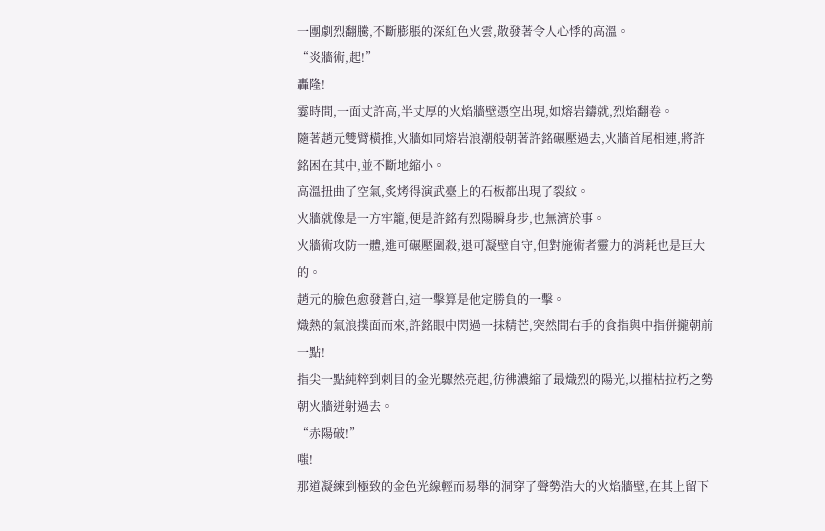一團劇烈翻騰,不斷膨脹的深紅色火雲,散發著令人心悸的高溫。
“炎牆術,起!”
轟隆!
霎時間,一面丈許高,半丈厚的火焰牆壁憑空出現,如熔岩鑄就,烈焰翻卷。
隨著趙元雙臂橫推,火牆如同熔岩浪潮般朝著許銘碾壓過去,火牆首尾相連,將許銘困在其中,並不斷地縮小。
高溫扭曲了空氣,炙烤得演武臺上的石板都出現了裂紋。
火牆就像是一方牢籠,便是許銘有烈陽瞬身步,也無濟於事。
火牆術攻防一體,進可碾壓圍殺,退可凝壁自守,但對施術者靈力的消耗也是巨大的。
趙元的臉色愈發蒼白,這一擊算是他定勝負的一擊。
熾熱的氣浪撲面而來,許銘眼中閃過一抹精芒,突然間右手的食指與中指併攏朝前一點!
指尖一點純粹到刺目的金光驟然亮起,彷彿濃縮了最熾烈的陽光,以摧枯拉朽之勢朝火牆迸射過去。
“赤陽破!”
嗤!
那道凝練到極致的金色光線輕而易舉的洞穿了聲勢浩大的火焰牆壁,在其上留下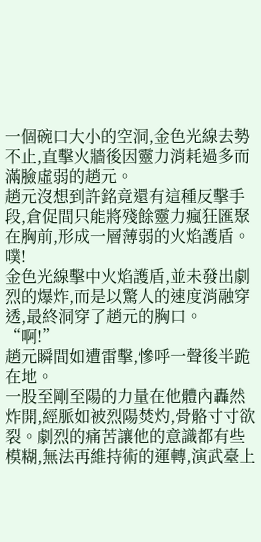一個碗口大小的空洞,金色光線去勢不止,直擊火牆後因靈力消耗過多而滿臉虛弱的趙元。
趙元沒想到許銘竟還有這種反擊手段,倉促間只能將殘餘靈力瘋狂匯聚在胸前,形成一層薄弱的火焰護盾。
噗!
金色光線擊中火焰護盾,並未發出劇烈的爆炸,而是以驚人的速度消融穿透,最終洞穿了趙元的胸口。
“啊!”
趙元瞬間如遭雷擊,慘呼一聲後半跪在地。
一股至剛至陽的力量在他體內轟然炸開,經脈如被烈陽焚灼,骨骼寸寸欲裂。劇烈的痛苦讓他的意識都有些模糊,無法再維持術的運轉,演武臺上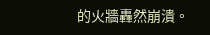的火牆轟然崩潰。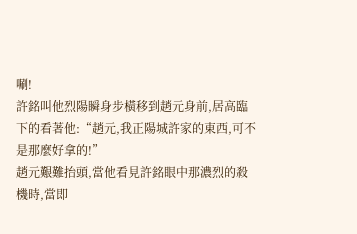唰!
許銘叫他烈陽瞬身步橫移到趙元身前,居高臨下的看著他:“趙元,我正陽城許家的東西,可不是那麼好拿的!”
趙元艱難抬頭,當他看見許銘眼中那濃烈的殺機時,當即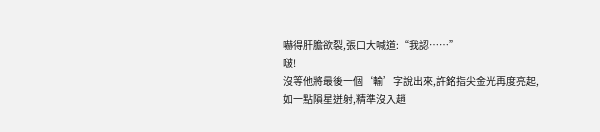嚇得肝膽欲裂,張口大喊道:“我認……”
啵!
沒等他將最後一個‘輸’字說出來,許銘指尖金光再度亮起,如一點隕星迸射,精準沒入趙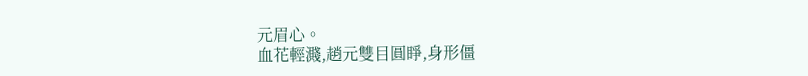元眉心。
血花輕濺,趙元雙目圓睜,身形僵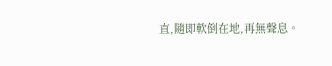直,隨即軟倒在地,再無聲息。